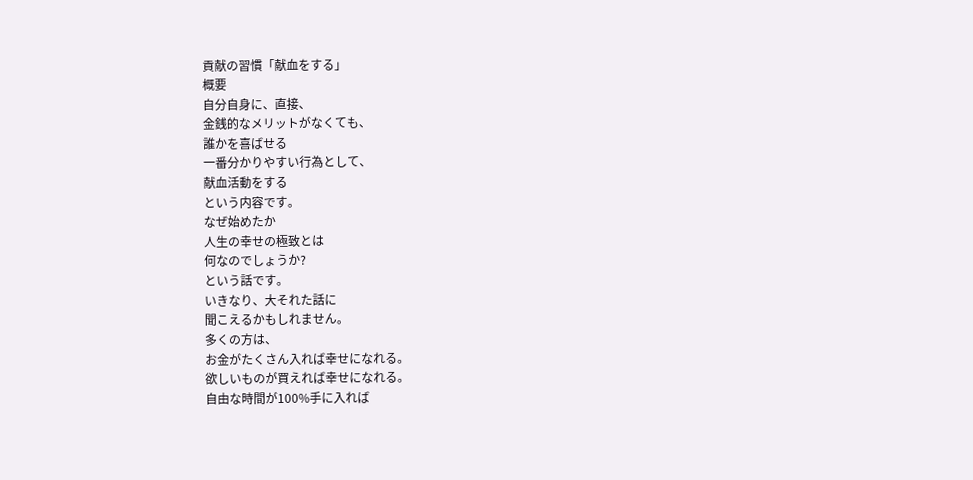貢献の習慣「献血をする」
概要
自分自身に、直接、
金銭的なメリットがなくても、
誰かを喜ばせる
一番分かりやすい行為として、
献血活動をする
という内容です。
なぜ始めたか
人生の幸せの極致とは
何なのでしょうか?
という話です。
いきなり、大それた話に
聞こえるかもしれません。
多くの方は、
お金がたくさん入れば幸せになれる。
欲しいものが買えれば幸せになれる。
自由な時間が100%手に入れば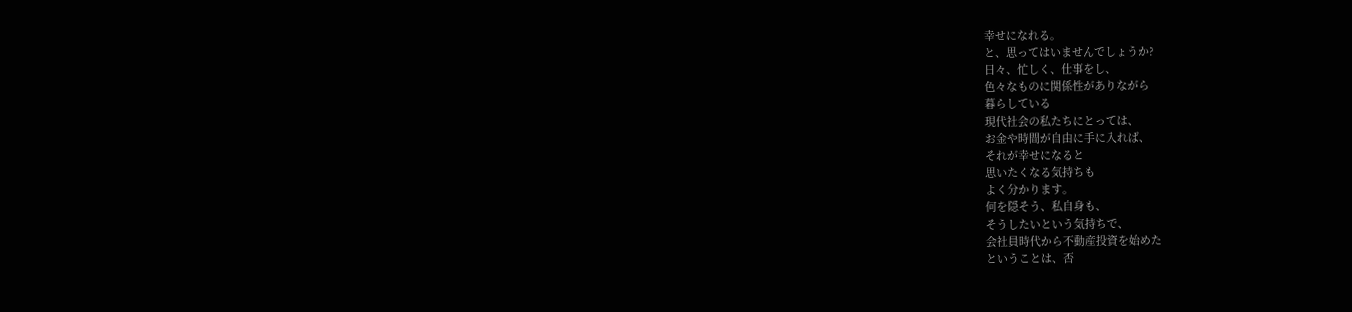幸せになれる。
と、思ってはいませんでしょうか?
日々、忙しく、仕事をし、
色々なものに関係性がありながら
暮らしている
現代社会の私たちにとっては、
お金や時間が自由に手に入れば、
それが幸せになると
思いたくなる気持ちも
よく分かります。
何を隠そう、私自身も、
そうしたいという気持ちで、
会社員時代から不動産投資を始めた
ということは、否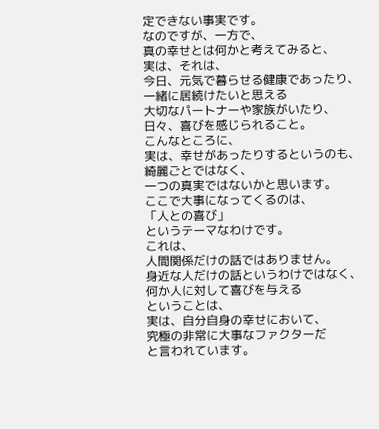定できない事実です。
なのですが、一方で、
真の幸せとは何かと考えてみると、
実は、それは、
今日、元気で暮らせる健康であったり、
一緒に居続けたいと思える
大切なパートナーや家族がいたり、
日々、喜びを感じられること。
こんなところに、
実は、幸せがあったりするというのも、
綺麗ごとではなく、
一つの真実ではないかと思います。
ここで大事になってくるのは、
「人との喜び」
というテーマなわけです。
これは、
人間関係だけの話ではありません。
身近な人だけの話というわけではなく、
何か人に対して喜びを与える
ということは、
実は、自分自身の幸せにおいて、
究極の非常に大事なファクターだ
と言われています。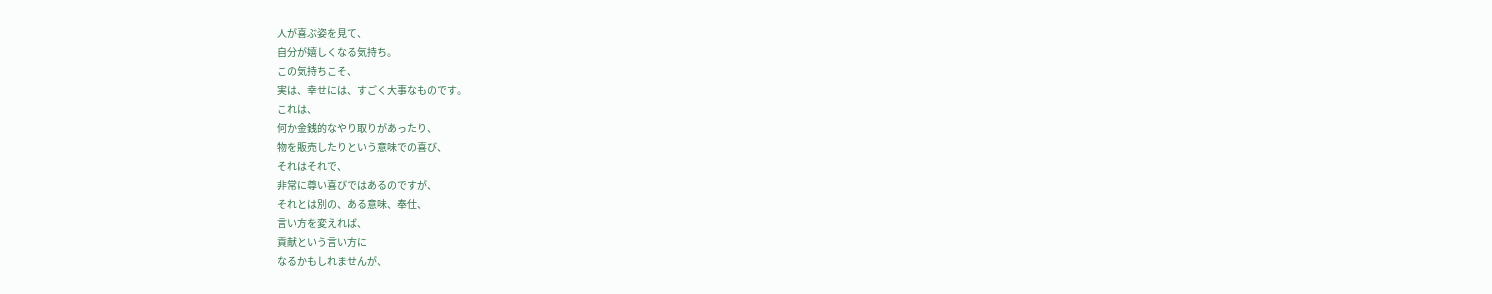人が喜ぶ姿を見て、
自分が嬉しくなる気持ち。
この気持ちこそ、
実は、幸せには、すごく大事なものです。
これは、
何か金銭的なやり取りがあったり、
物を販売したりという意味での喜び、
それはそれで、
非常に尊い喜びではあるのですが、
それとは別の、ある意味、奉仕、
言い方を変えれば、
貢献という言い方に
なるかもしれませんが、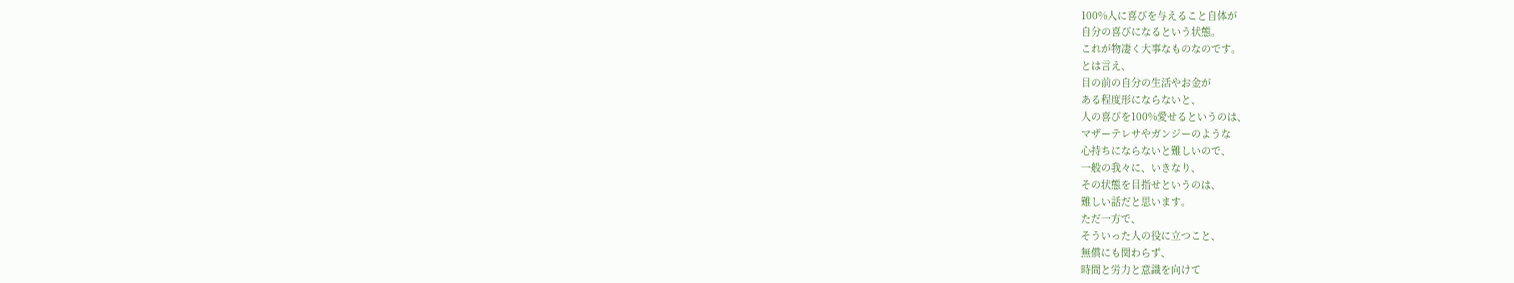100%人に喜びを与えること自体が
自分の喜びになるという状態。
これが物凄く大事なものなのです。
とは言え、
目の前の自分の生活やお金が
ある程度形にならないと、
人の喜びを100%愛せるというのは、
マザーテレサやガンジーのような
心持ちにならないと難しいので、
一般の我々に、いきなり、
その状態を目指せというのは、
難しい話だと思います。
ただ一方で、
そういった人の役に立つこと、
無償にも関わらず、
時間と労力と意識を向けて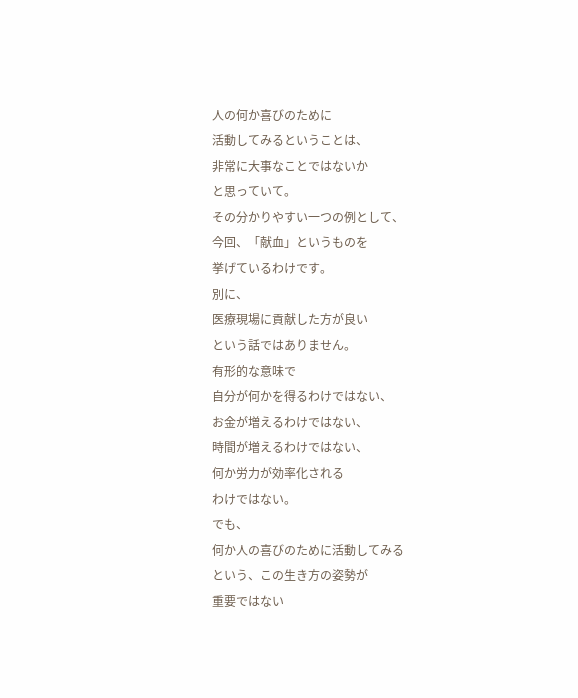人の何か喜びのために
活動してみるということは、
非常に大事なことではないか
と思っていて。
その分かりやすい一つの例として、
今回、「献血」というものを
挙げているわけです。
別に、
医療現場に貢献した方が良い
という話ではありません。
有形的な意味で
自分が何かを得るわけではない、
お金が増えるわけではない、
時間が増えるわけではない、
何か労力が効率化される
わけではない。
でも、
何か人の喜びのために活動してみる
という、この生き方の姿勢が
重要ではない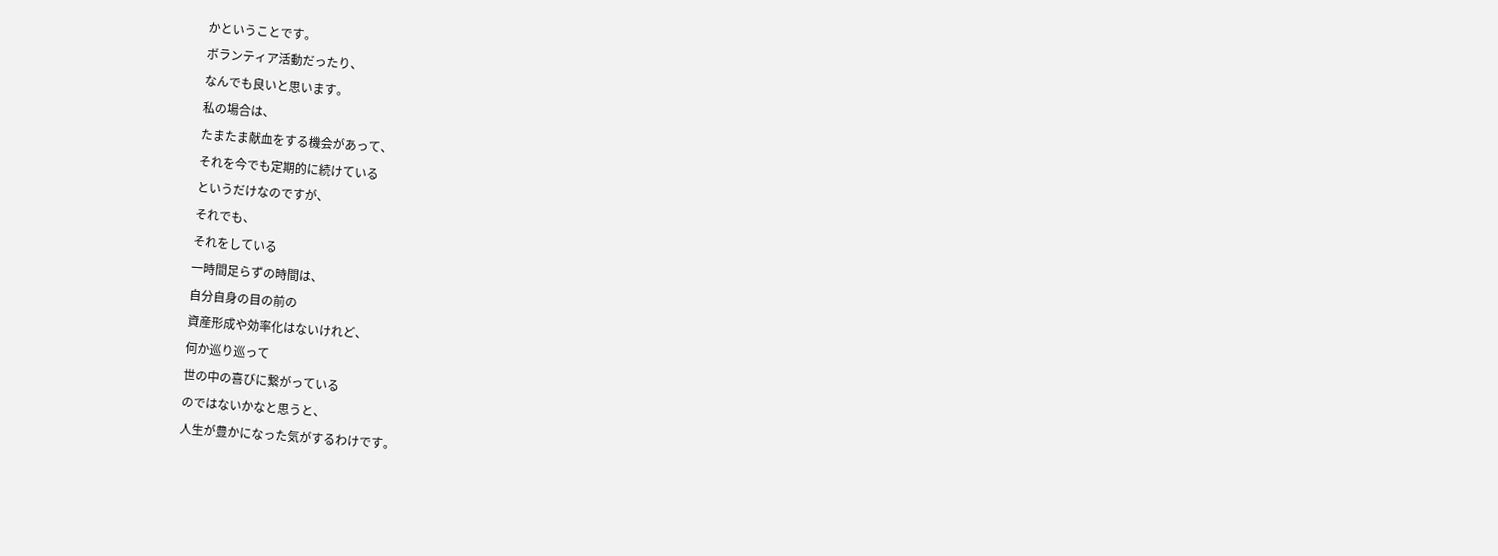かということです。
ボランティア活動だったり、
なんでも良いと思います。
私の場合は、
たまたま献血をする機会があって、
それを今でも定期的に続けている
というだけなのですが、
それでも、
それをしている
一時間足らずの時間は、
自分自身の目の前の
資産形成や効率化はないけれど、
何か巡り巡って
世の中の喜びに繋がっている
のではないかなと思うと、
人生が豊かになった気がするわけです。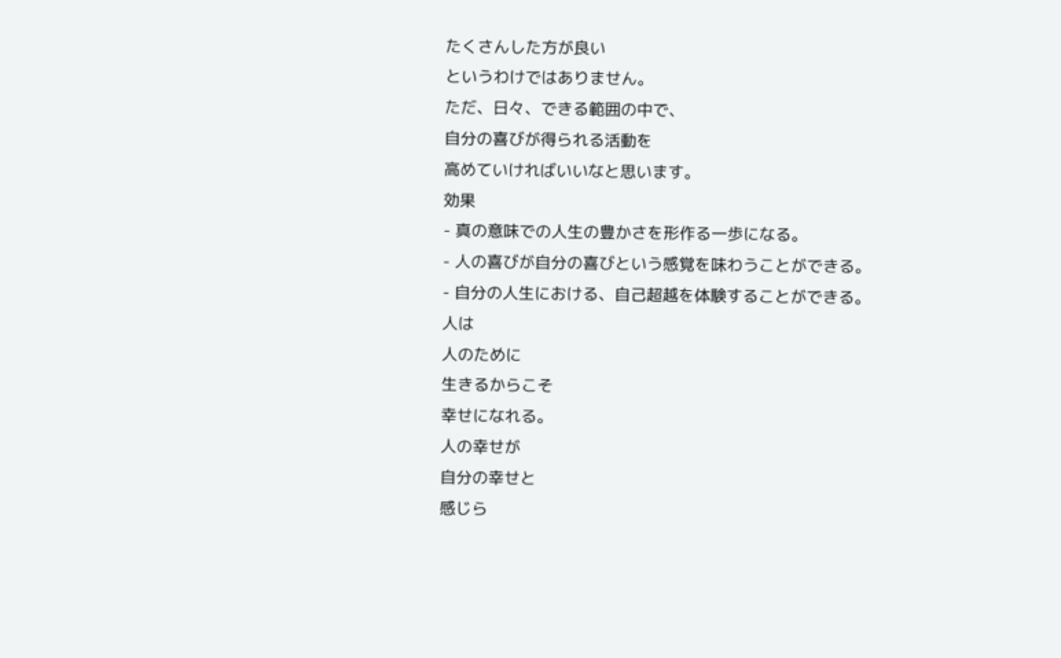たくさんした方が良い
というわけではありません。
ただ、日々、できる範囲の中で、
自分の喜びが得られる活動を
高めていければいいなと思います。
効果
- 真の意味での人生の豊かさを形作る一歩になる。
- 人の喜びが自分の喜びという感覚を味わうことができる。
- 自分の人生における、自己超越を体験することができる。
人は
人のために
生きるからこそ
幸せになれる。
人の幸せが
自分の幸せと
感じら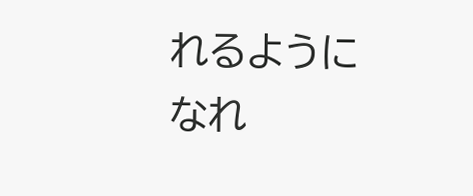れるように
なれ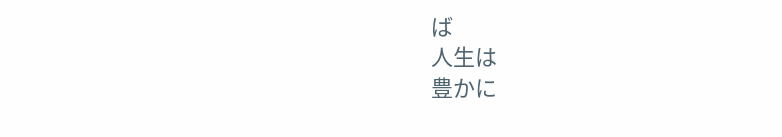ば
人生は
豊かに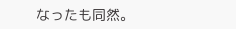なったも同然。